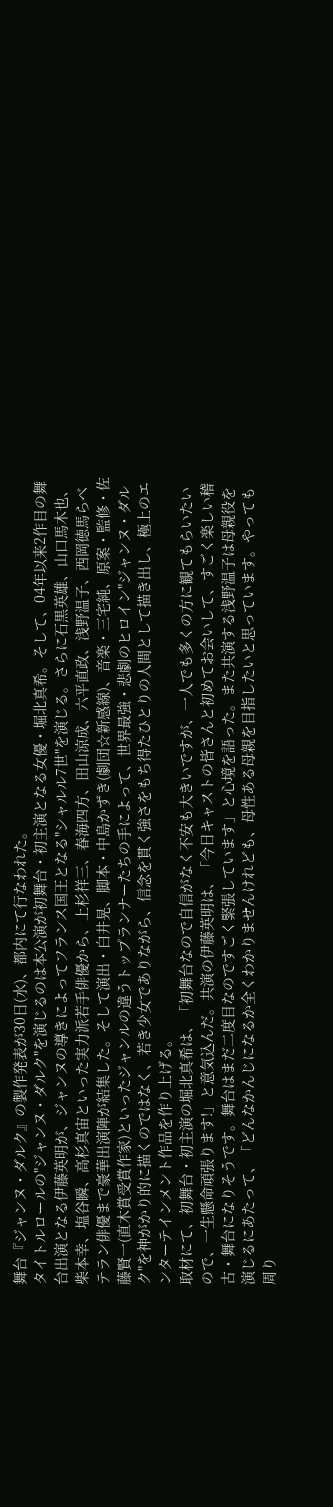舞台『ジャンヌ・ダルク』の製作発表が30日(水)、都内にて行なわれた。
タイトルロールの"ジャンヌ・ダルク"を演じるのは本公演が初舞台・初主演となる女優・堀北真希。そして、04年以来2作目の舞台出演となる伊藤英明が、ジャンヌの導きによってフランス国王となる"シャルル7世"を演じる。さらに石黒英雄、山口馬木也、柴本幸、塩谷瞬、高杉真宙といった実力派若手俳優から、上杉祥三、春海四方、田山涼成、六平直政、浅野温子、西岡徳馬らベテラン俳優まで豪華出演陣が結集した。そして演出・白井晃、脚本・中島かずき(劇団☆新感線)、音楽・三宅純、原案・監修・佐藤賢一(直木賞受賞作家)といったジャンルの違うトップランナーたちの手によって、世界最強・悲劇のヒロイン"ジャンヌ・ダルク"を神がかり的に描くのではなく、若き少女でありながら、信念を貫く強さをもち得たひとりの人間として描き出し、極上のエンターテインメント作品を作り上げる。
取材にて、初舞台・初主演の堀北真希は、「初舞台なので自信がなく不安も大きいですが、一人でも多くの方に観てもらいたいので、一生懸命頑張ります!」と意気込んだ。共演の伊藤英明は、「今日キャストの皆さんと初めてお会いして、すごく楽しい稽古・舞台になりそうです。舞台はまだ二度目なのですごく緊張しています」と心境を語った。また共演する浅野温子は母親役を演じるにあたって、「どんなかんじになるか全くわかりませんけれども、母性ある母親を目指したいと思っています。やっても周り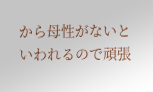から母性がないといわれるので頑張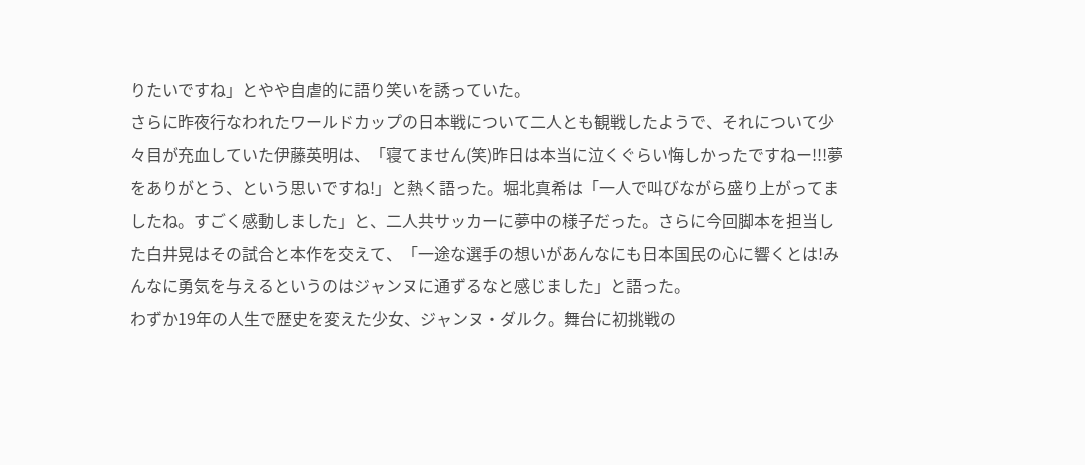りたいですね」とやや自虐的に語り笑いを誘っていた。
さらに昨夜行なわれたワールドカップの日本戦について二人とも観戦したようで、それについて少々目が充血していた伊藤英明は、「寝てません(笑)昨日は本当に泣くぐらい悔しかったですねー!!!夢をありがとう、という思いですね!」と熱く語った。堀北真希は「一人で叫びながら盛り上がってましたね。すごく感動しました」と、二人共サッカーに夢中の様子だった。さらに今回脚本を担当した白井晃はその試合と本作を交えて、「一途な選手の想いがあんなにも日本国民の心に響くとは!みんなに勇気を与えるというのはジャンヌに通ずるなと感じました」と語った。
わずか19年の人生で歴史を変えた少女、ジャンヌ・ダルク。舞台に初挑戦の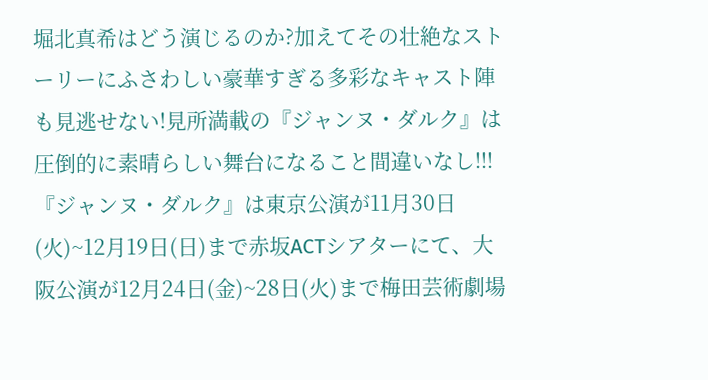堀北真希はどう演じるのか?加えてその壮絶なストーリーにふさわしい豪華すぎる多彩なキャスト陣も見逃せない!見所満載の『ジャンヌ・ダルク』は圧倒的に素晴らしい舞台になること間違いなし!!!
『ジャンヌ・ダルク』は東京公演が11月30日(火)~12月19日(日)まで赤坂ACTシアターにて、大阪公演が12月24日(金)~28日(火)まで梅田芸術劇場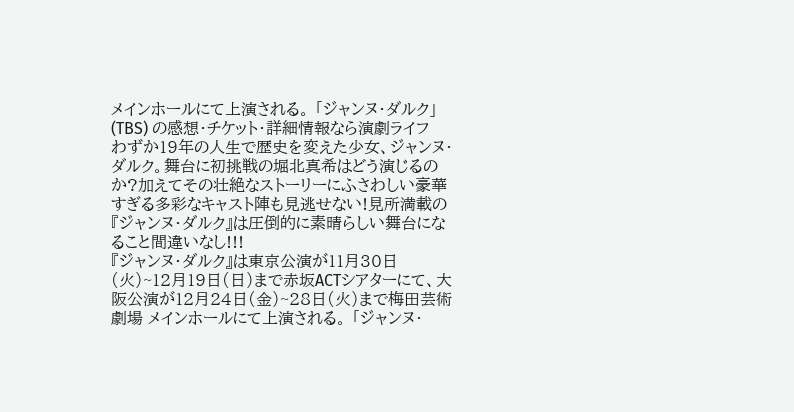メインホールにて上演される。 「ジャンヌ・ダルク」 (TBS) の感想・チケット・詳細情報なら演劇ライフ
わずか19年の人生で歴史を変えた少女、ジャンヌ・ダルク。舞台に初挑戦の堀北真希はどう演じるのか?加えてその壮絶なストーリーにふさわしい豪華すぎる多彩なキャスト陣も見逃せない!見所満載の『ジャンヌ・ダルク』は圧倒的に素晴らしい舞台になること間違いなし!!!
『ジャンヌ・ダルク』は東京公演が11月30日(火)~12月19日(日)まで赤坂ACTシアターにて、大阪公演が12月24日(金)~28日(火)まで梅田芸術劇場 メインホールにて上演される。 「ジャンヌ・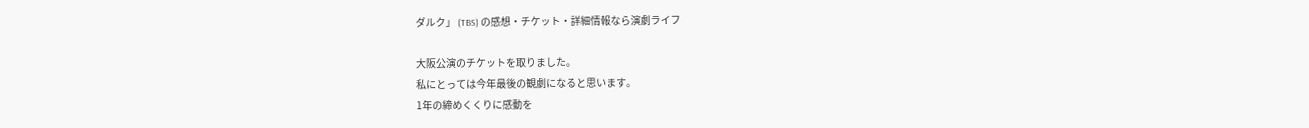ダルク」 (TBS) の感想・チケット・詳細情報なら演劇ライフ

大阪公演のチケットを取りました。
私にとっては今年最後の観劇になると思います。
1年の締めくくりに感動を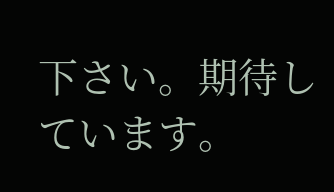下さい。期待しています。